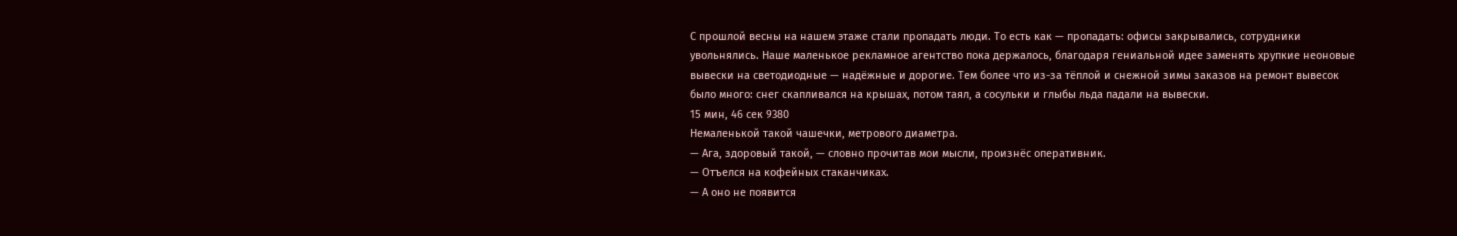С прошлой весны на нашем этаже стали пропадать люди. То есть как — пропадать: офисы закрывались, сотрудники увольнялись. Наше маленькое рекламное агентство пока держалось, благодаря гениальной идее заменять хрупкие неоновые вывески на светодиодные — надёжные и дорогие. Тем более что из-за тёплой и снежной зимы заказов на ремонт вывесок было много: снег скапливался на крышах, потом таял, а сосульки и глыбы льда падали на вывески.
15 мин, 46 сек 9380
Немаленькой такой чашечки, метрового диаметра.
— Ага, здоровый такой, — словно прочитав мои мысли, произнёс оперативник.
— Отъелся на кофейных стаканчиках.
— А оно не появится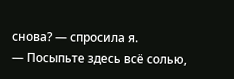снова? — спросила я.
— Посыпьте здесь всё солью,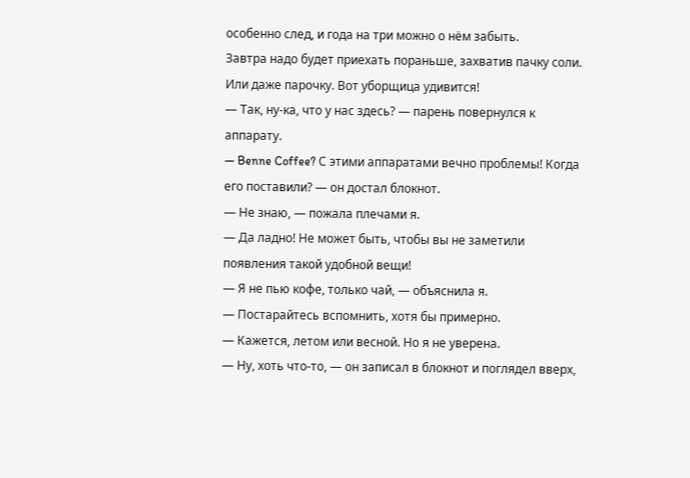особенно след, и года на три можно о нём забыть.
Завтра надо будет приехать пораньше, захватив пачку соли. Или даже парочку. Вот уборщица удивится!
— Так, ну-ка, что у нас здесь? — парень повернулся к аппарату.
— Benne Coffee? С этими аппаратами вечно проблемы! Когда его поставили? — он достал блокнот.
— Не знаю, — пожала плечами я.
— Да ладно! Не может быть, чтобы вы не заметили появления такой удобной вещи!
— Я не пью кофе, только чай, — объяснила я.
— Постарайтесь вспомнить, хотя бы примерно.
— Кажется, летом или весной. Но я не уверена.
— Ну, хоть что-то, — он записал в блокнот и поглядел вверх,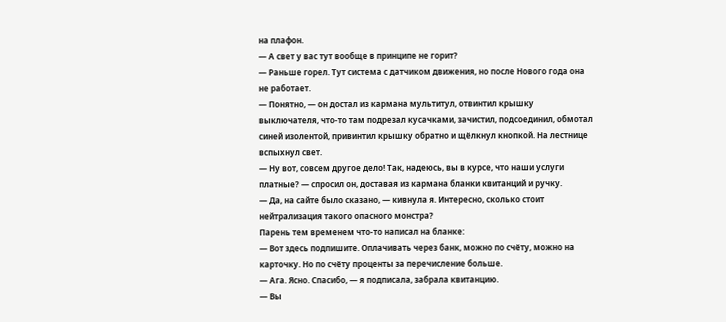на плафон.
— А свет у вас тут вообще в принципе не горит?
— Раньше горел. Тут система с датчиком движения, но после Нового года она не работает.
— Понятно, — он достал из кармана мультитул, отвинтил крышку выключателя, что-то там подрезал кусачками, зачистил, подсоединил, обмотал синей изолентой, привинтил крышку обратно и щёлкнул кнопкой. На лестнице вспыхнул свет.
— Ну вот, совсем другое дело! Так, надеюсь, вы в курсе, что наши услуги платные? — спросил он, доставая из кармана бланки квитанций и ручку.
— Да, на сайте было сказано, — кивнула я. Интересно, сколько стоит нейтрализация такого опасного монстра?
Парень тем временем что-то написал на бланке:
— Вот здесь подпишите. Оплачивать через банк, можно по счёту, можно на карточку. Но по счёту проценты за перечисление больше.
— Ага. Ясно. Спасибо, — я подписала, забрала квитанцию.
— Вы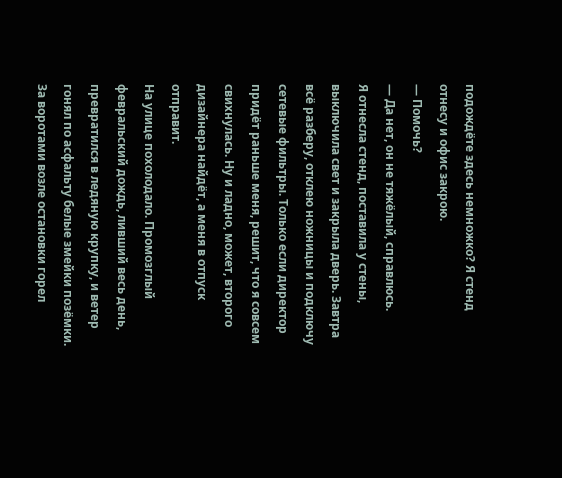подождёте здесь немножко? Я стенд отнесу и офис закрою.
— Помочь?
— Да нет, он не тяжёлый, справлюсь.
Я отнесла стенд, поставила у стены, выключила свет и закрыла дверь. Завтра всё разберу, отклею ножницы и подключу сетевые фильтры. Только если директор придёт раньше меня, решит, что я совсем свихнулась. Ну и ладно, может, второго дизайнера найдёт, а меня в отпуск отправит.
На улице похолодало. Промозглый февральский дождь, ливший весь день, превратился в ледяную крупку, и ветер гонял по асфальту белые змейки позёмки. За воротами возле остановки горел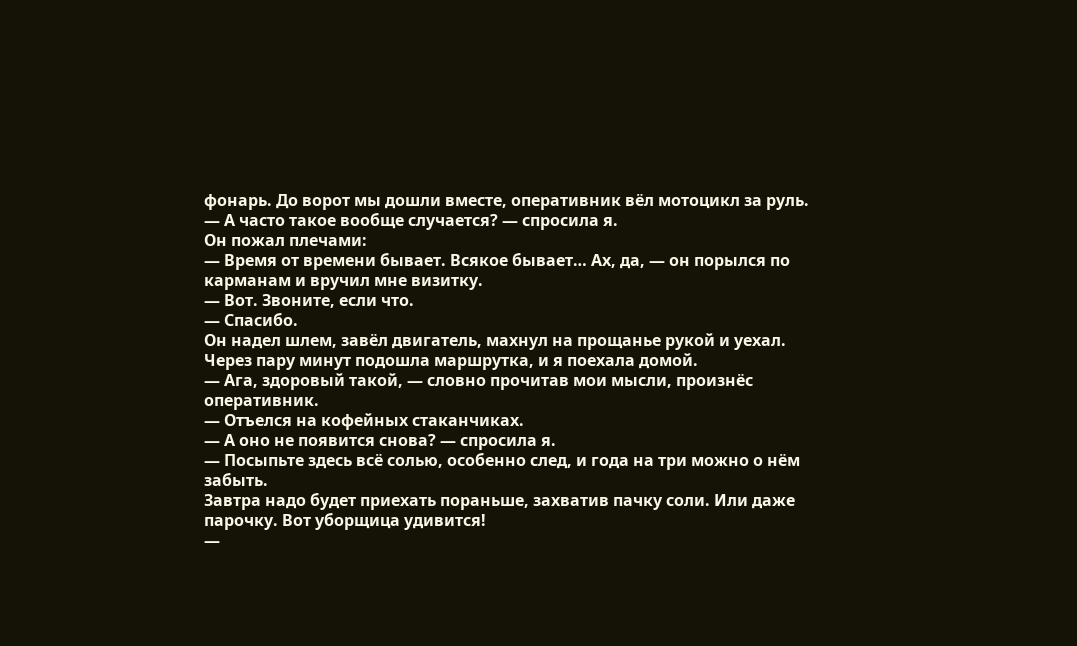фонарь. До ворот мы дошли вместе, оперативник вёл мотоцикл за руль.
— А часто такое вообще случается? — спросила я.
Он пожал плечами:
— Время от времени бывает. Всякое бывает… Ах, да, — он порылся по карманам и вручил мне визитку.
— Вот. Звоните, если что.
— Спасибо.
Он надел шлем, завёл двигатель, махнул на прощанье рукой и уехал.
Через пару минут подошла маршрутка, и я поехала домой.
— Ага, здоровый такой, — словно прочитав мои мысли, произнёс оперативник.
— Отъелся на кофейных стаканчиках.
— А оно не появится снова? — спросила я.
— Посыпьте здесь всё солью, особенно след, и года на три можно о нём забыть.
Завтра надо будет приехать пораньше, захватив пачку соли. Или даже парочку. Вот уборщица удивится!
—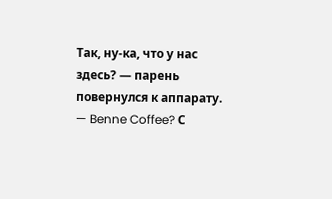Так, ну-ка, что у нас здесь? — парень повернулся к аппарату.
— Benne Coffee? С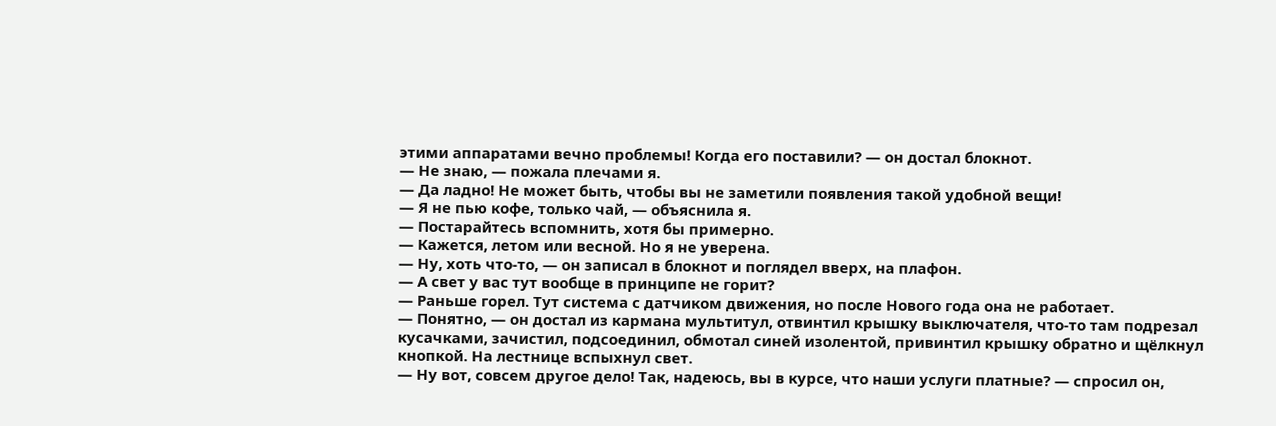этими аппаратами вечно проблемы! Когда его поставили? — он достал блокнот.
— Не знаю, — пожала плечами я.
— Да ладно! Не может быть, чтобы вы не заметили появления такой удобной вещи!
— Я не пью кофе, только чай, — объяснила я.
— Постарайтесь вспомнить, хотя бы примерно.
— Кажется, летом или весной. Но я не уверена.
— Ну, хоть что-то, — он записал в блокнот и поглядел вверх, на плафон.
— А свет у вас тут вообще в принципе не горит?
— Раньше горел. Тут система с датчиком движения, но после Нового года она не работает.
— Понятно, — он достал из кармана мультитул, отвинтил крышку выключателя, что-то там подрезал кусачками, зачистил, подсоединил, обмотал синей изолентой, привинтил крышку обратно и щёлкнул кнопкой. На лестнице вспыхнул свет.
— Ну вот, совсем другое дело! Так, надеюсь, вы в курсе, что наши услуги платные? — спросил он,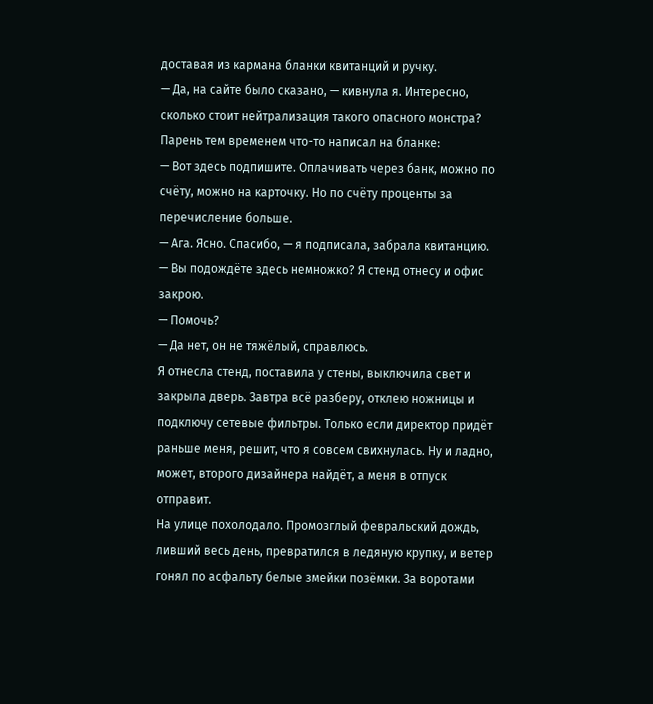доставая из кармана бланки квитанций и ручку.
— Да, на сайте было сказано, — кивнула я. Интересно, сколько стоит нейтрализация такого опасного монстра?
Парень тем временем что-то написал на бланке:
— Вот здесь подпишите. Оплачивать через банк, можно по счёту, можно на карточку. Но по счёту проценты за перечисление больше.
— Ага. Ясно. Спасибо, — я подписала, забрала квитанцию.
— Вы подождёте здесь немножко? Я стенд отнесу и офис закрою.
— Помочь?
— Да нет, он не тяжёлый, справлюсь.
Я отнесла стенд, поставила у стены, выключила свет и закрыла дверь. Завтра всё разберу, отклею ножницы и подключу сетевые фильтры. Только если директор придёт раньше меня, решит, что я совсем свихнулась. Ну и ладно, может, второго дизайнера найдёт, а меня в отпуск отправит.
На улице похолодало. Промозглый февральский дождь, ливший весь день, превратился в ледяную крупку, и ветер гонял по асфальту белые змейки позёмки. За воротами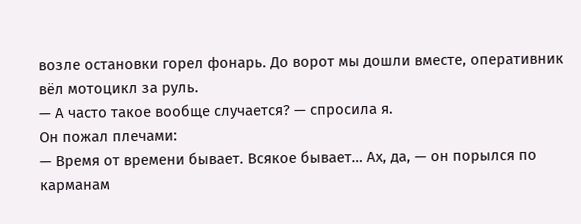возле остановки горел фонарь. До ворот мы дошли вместе, оперативник вёл мотоцикл за руль.
— А часто такое вообще случается? — спросила я.
Он пожал плечами:
— Время от времени бывает. Всякое бывает… Ах, да, — он порылся по карманам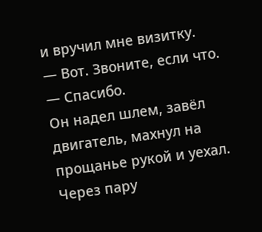и вручил мне визитку.
— Вот. Звоните, если что.
— Спасибо.
Он надел шлем, завёл двигатель, махнул на прощанье рукой и уехал.
Через пару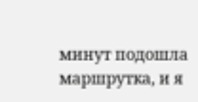минут подошла маршрутка, и я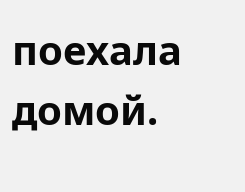поехала домой.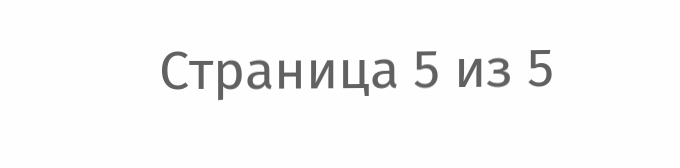Страница 5 из 5